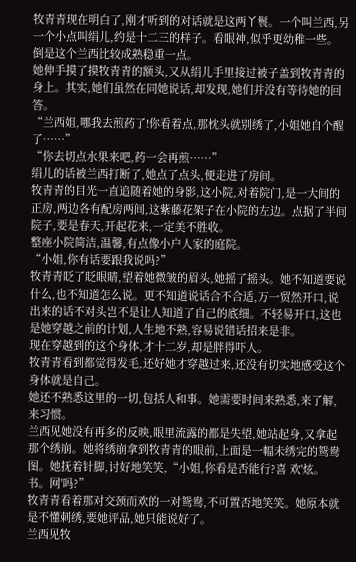牧青青现在明白了,刚才听到的对话就是这两丫鬟。一个叫兰西,另一个小点叫绢儿,约是十二三的样子。看眼神,似乎更幼稚一些。
倒是这个兰西比较成熟稳重一点。
她伸手摸了摸牧青青的额头,又从绢儿手里接过被子盖到牧青青的身上。其实,她们虽然在同她说话,却发现,她们并没有等待她的回答。
“兰西姐,哪我去煎药了!你看着点,那枕头就别绣了,小姐她自个醒了……”
“你去切点水果来吧,药一会再煎……”
绢儿的话被兰西打断了,她点了点头,便走进了房间。
牧青青的目光一直追随着她的身影,这小院,对着院门,是一大间的正房,两边各有配房两间,这紫藤花架子在小院的左边。点据了半间院子,要是春天,开起花来,一定美不胜收。
整座小院简洁,温馨,有点像小户人家的庭院。
“小姐,你有话要跟我说吗?”
牧青青眨了眨眼睛,望着她微皱的眉头,她摇了摇头。她不知道要说什么,也不知道怎么说。更不知道说话合不合适,万一贸然开口,说出来的话不对头岂不是让人知道了自己的底细。不轻易开口,这也是她穿越之前的计划,人生地不熟,容易说错话招来是非。
现在穿越到的这个身体,才十二岁,却是胖得吓人。
牧青青看到都觉得发毛,还好她才穿越过来,还没有切实地感受这个身体就是自己。
她还不熟悉这里的一切,包括人和事。她需要时间来熟悉,来了解,来习惯。
兰西见她没有再多的反映,眼里流露的都是失望,她站起身,又拿起那个绣崩。她将绣崩拿到牧青青的眼前,上面是一幅未绣完的鸳鸯图。她抚着针脚,讨好地笑笑,“小姐,你看是否能行?喜 欢'炫。书。网'吗?”
牧青青看着那对交颈而欢的一对鸳鸯,不可置否地笑笑。她原本就是不懂刺绣,要她评品,她只能说好了。
兰西见牧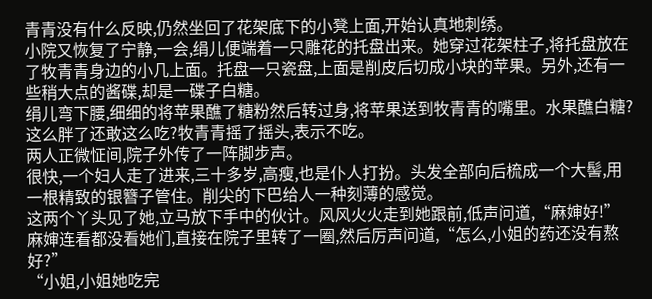青青没有什么反映,仍然坐回了花架底下的小凳上面,开始认真地刺绣。
小院又恢复了宁静,一会,绢儿便端着一只雕花的托盘出来。她穿过花架柱子,将托盘放在了牧青青身边的小几上面。托盘一只瓷盘,上面是削皮后切成小块的苹果。另外,还有一些稍大点的酱碟,却是一碟子白糖。
绢儿弯下腰,细细的将苹果醮了糖粉然后转过身,将苹果送到牧青青的嘴里。水果醮白糖?这么胖了还敢这么吃?牧青青摇了摇头,表示不吃。
两人正微怔间,院子外传了一阵脚步声。
很快,一个妇人走了进来,三十多岁,高瘦,也是仆人打扮。头发全部向后梳成一个大髻,用一根精致的银簪子管住。削尖的下巴给人一种刻薄的感觉。
这两个丫头见了她,立马放下手中的伙计。风风火火走到她跟前,低声问道,“麻婶好!”
麻婶连看都没看她们,直接在院子里转了一圈,然后厉声问道,“怎么,小姐的药还没有熬好?”
“小姐,小姐她吃完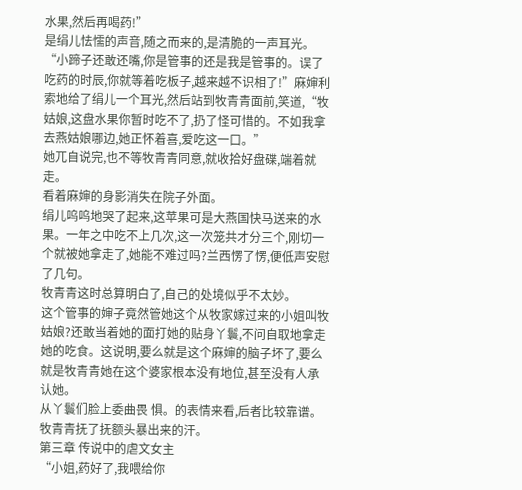水果,然后再喝药!”
是绢儿怯懦的声音,随之而来的,是清脆的一声耳光。
“小蹄子还敢还嘴,你是管事的还是我是管事的。误了吃药的时辰,你就等着吃板子,越来越不识相了!”麻婶利索地给了绢儿一个耳光,然后站到牧青青面前,笑道,“牧姑娘,这盘水果你暂时吃不了,扔了怪可惜的。不如我拿去燕姑娘哪边,她正怀着喜,爱吃这一口。”
她兀自说完,也不等牧青青同意,就收拾好盘碟,端着就走。
看着麻婶的身影消失在院子外面。
绢儿呜呜地哭了起来,这苹果可是大燕国快马送来的水果。一年之中吃不上几次,这一次笼共才分三个,刚切一个就被她拿走了,她能不难过吗?兰西愣了愣,便低声安慰了几句。
牧青青这时总算明白了,自己的处境似乎不太妙。
这个管事的婶子竟然管她这个从牧家嫁过来的小姐叫牧姑娘?还敢当着她的面打她的贴身丫鬟,不问自取地拿走她的吃食。这说明,要么就是这个麻婶的脑子坏了,要么就是牧青青她在这个婆家根本没有地位,甚至没有人承认她。
从丫鬟们脸上委曲畏 惧。的表情来看,后者比较靠谱。
牧青青抚了抚额头暴出来的汗。
第三章 传说中的虐文女主
“小姐,药好了,我喂给你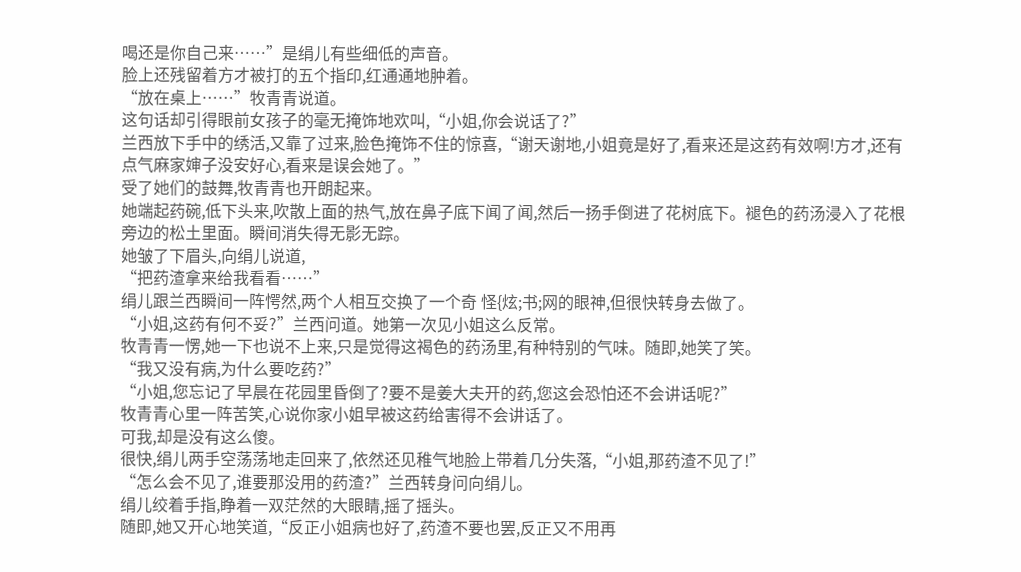喝还是你自己来……”是绢儿有些细低的声音。
脸上还残留着方才被打的五个指印,红通通地肿着。
“放在桌上……”牧青青说道。
这句话却引得眼前女孩子的毫无掩饰地欢叫,“小姐,你会说话了?”
兰西放下手中的绣活,又靠了过来,脸色掩饰不住的惊喜,“谢天谢地,小姐竟是好了,看来还是这药有效啊!方才,还有点气麻家婶子没安好心,看来是误会她了。”
受了她们的鼓舞,牧青青也开朗起来。
她端起药碗,低下头来,吹散上面的热气,放在鼻子底下闻了闻,然后一扬手倒进了花树底下。褪色的药汤浸入了花根旁边的松土里面。瞬间消失得无影无踪。
她皱了下眉头,向绢儿说道,
“把药渣拿来给我看看……”
绢儿跟兰西瞬间一阵愕然,两个人相互交换了一个奇 怪{炫;书;网的眼神,但很快转身去做了。
“小姐,这药有何不妥?”兰西问道。她第一次见小姐这么反常。
牧青青一愣,她一下也说不上来,只是觉得这褐色的药汤里,有种特别的气味。随即,她笑了笑。
“我又没有病,为什么要吃药?”
“小姐,您忘记了早晨在花园里昏倒了?要不是姜大夫开的药,您这会恐怕还不会讲话呢?”
牧青青心里一阵苦笑,心说你家小姐早被这药给害得不会讲话了。
可我,却是没有这么傻。
很快,绢儿两手空荡荡地走回来了,依然还见稚气地脸上带着几分失落,“小姐,那药渣不见了!”
“怎么会不见了,谁要那没用的药渣?”兰西转身问向绢儿。
绢儿绞着手指,睁着一双茫然的大眼睛,摇了摇头。
随即,她又开心地笑道,“反正小姐病也好了,药渣不要也罢,反正又不用再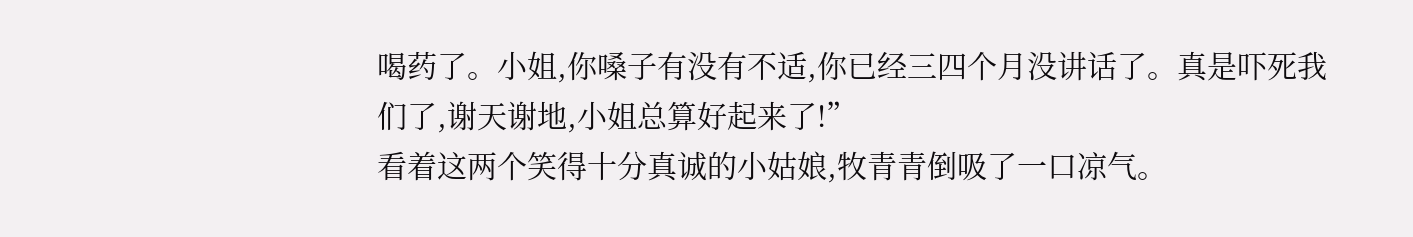喝药了。小姐,你嗓子有没有不适,你已经三四个月没讲话了。真是吓死我们了,谢天谢地,小姐总算好起来了!”
看着这两个笑得十分真诚的小姑娘,牧青青倒吸了一口凉气。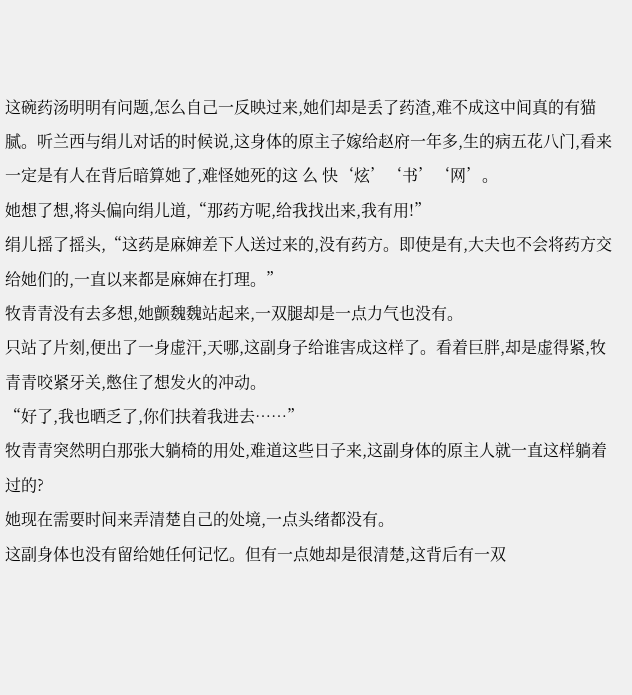这碗药汤明明有问题,怎么自己一反映过来,她们却是丢了药渣,难不成这中间真的有猫腻。听兰西与绢儿对话的时候说,这身体的原主子嫁给赵府一年多,生的病五花八门,看来一定是有人在背后暗算她了,难怪她死的这 么 快‘炫’‘书’‘网’。
她想了想,将头偏向绢儿道,“那药方呢,给我找出来,我有用!”
绢儿摇了摇头,“这药是麻婶差下人送过来的,没有药方。即使是有,大夫也不会将药方交给她们的,一直以来都是麻婶在打理。”
牧青青没有去多想,她颤魏魏站起来,一双腿却是一点力气也没有。
只站了片刻,便出了一身虚汗,天哪,这副身子给谁害成这样了。看着巨胖,却是虚得紧,牧青青咬紧牙关,憋住了想发火的冲动。
“好了,我也晒乏了,你们扶着我进去……”
牧青青突然明白那张大躺椅的用处,难道这些日子来,这副身体的原主人就一直这样躺着过的?
她现在需要时间来弄清楚自己的处境,一点头绪都没有。
这副身体也没有留给她任何记忆。但有一点她却是很清楚,这背后有一双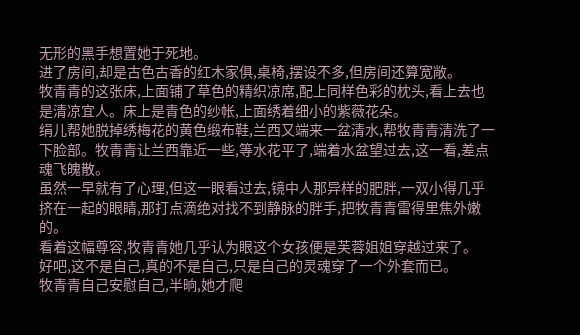无形的黑手想置她于死地。
进了房间,却是古色古香的红木家俱,桌椅,摆设不多,但房间还算宽敞。
牧青青的这张床,上面铺了草色的精织凉席,配上同样色彩的枕头,看上去也是清凉宜人。床上是青色的纱帐,上面绣着细小的紫薇花朵。
绢儿帮她脱掉绣梅花的黄色缎布鞋,兰西又端来一盆清水,帮牧青青清洗了一下脸部。牧青青让兰西靠近一些,等水花平了,端着水盆望过去,这一看,差点魂飞魄散。
虽然一早就有了心理,但这一眼看过去,镜中人那异样的肥胖,一双小得几乎挤在一起的眼睛,那打点滴绝对找不到静脉的胖手,把牧青青雷得里焦外嫩的。
看着这幅尊容,牧青青她几乎认为眼这个女孩便是芙蓉姐姐穿越过来了。
好吧,这不是自己,真的不是自己,只是自己的灵魂穿了一个外套而已。
牧青青自己安慰自己,半晌,她才爬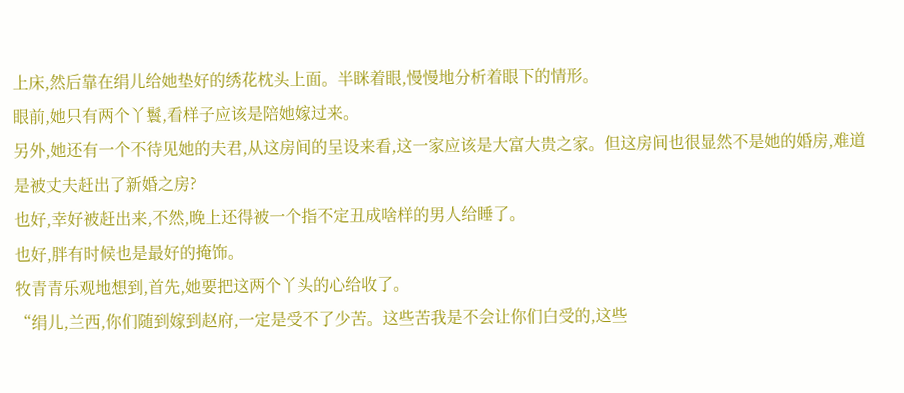上床,然后靠在绢儿给她垫好的绣花枕头上面。半眯着眼,慢慢地分析着眼下的情形。
眼前,她只有两个丫鬟,看样子应该是陪她嫁过来。
另外,她还有一个不待见她的夫君,从这房间的呈设来看,这一家应该是大富大贵之家。但这房间也很显然不是她的婚房,难道是被丈夫赶出了新婚之房?
也好,幸好被赶出来,不然,晚上还得被一个指不定丑成啥样的男人给睡了。
也好,胖有时候也是最好的掩饰。
牧青青乐观地想到,首先,她要把这两个丫头的心给收了。
“绢儿,兰西,你们随到嫁到赵府,一定是受不了少苦。这些苦我是不会让你们白受的,这些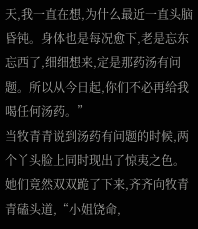天,我一直在想,为什么最近一直头脑昏钝。身体也是每况愈下,老是忘东忘西了,细细想来,定是那药汤有问题。所以从今日起,你们不必再给我喝任何汤药。”
当牧青青说到汤药有问题的时候,两个丫头脸上同时现出了惊夷之色。她们竟然双双跪了下来,齐齐向牧青青磕头道,“小姐饶命,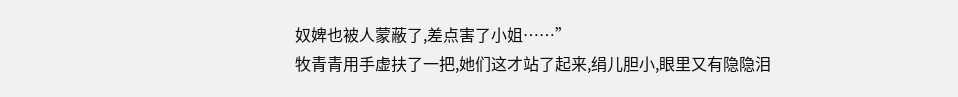奴婢也被人蒙蔽了,差点害了小姐……”
牧青青用手虚扶了一把,她们这才站了起来,绢儿胆小,眼里又有隐隐泪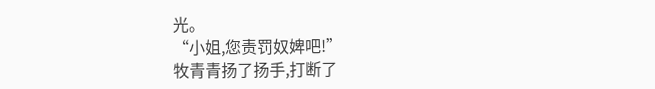光。
“小姐,您责罚奴婢吧!”
牧青青扬了扬手,打断了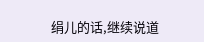绢儿的话,继续说道